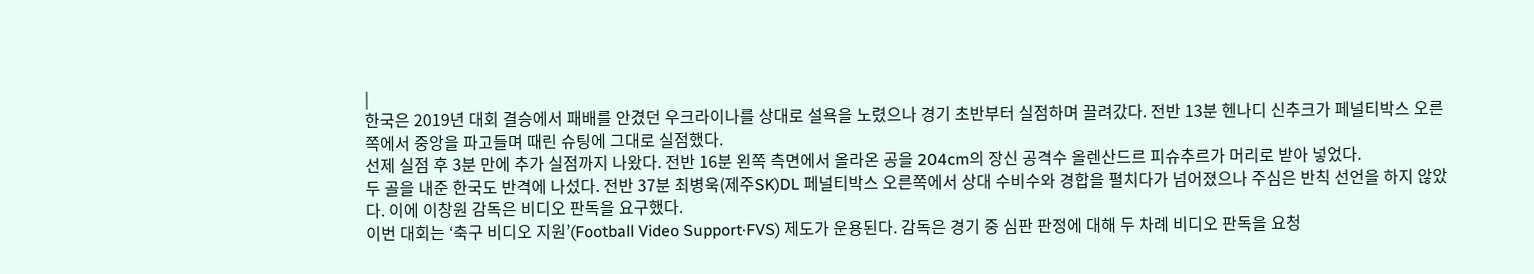|
한국은 2019년 대회 결승에서 패배를 안겼던 우크라이나를 상대로 설욕을 노렸으나 경기 초반부터 실점하며 끌려갔다. 전반 13분 헨나디 신추크가 페널티박스 오른쪽에서 중앙을 파고들며 때린 슈팅에 그대로 실점했다.
선제 실점 후 3분 만에 추가 실점까지 나왔다. 전반 16분 왼쪽 측면에서 올라온 공을 204cm의 장신 공격수 올렌산드르 피슈추르가 머리로 받아 넣었다.
두 골을 내준 한국도 반격에 나섰다. 전반 37분 최병욱(제주SK)DL 페널티박스 오른쪽에서 상대 수비수와 경합을 펼치다가 넘어졌으나 주심은 반칙 선언을 하지 않았다. 이에 이창원 감독은 비디오 판독을 요구했다.
이번 대회는 ‘축구 비디오 지원’(Football Video Support·FVS) 제도가 운용된다. 감독은 경기 중 심판 판정에 대해 두 차례 비디오 판독을 요청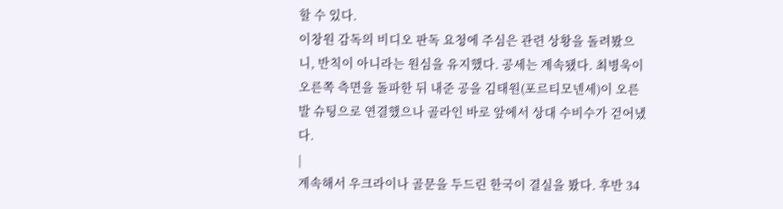할 수 있다.
이창원 감독의 비디오 판독 요청에 주심은 관련 상황을 돌려봤으니, 반칙이 아니라는 원심을 유지했다. 공세는 계속됐다. 최병욱이 오른쪽 측면을 돌파한 뒤 내준 공을 김태원(포르티모넨세)이 오른발 슈팅으로 연결했으나 골라인 바로 앞에서 상대 수비수가 걷어냈다.
|
계속해서 우크라이나 골문을 두드린 한국이 결실을 봤다. 후반 34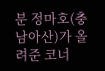분 정마호(충남아산)가 올려준 코너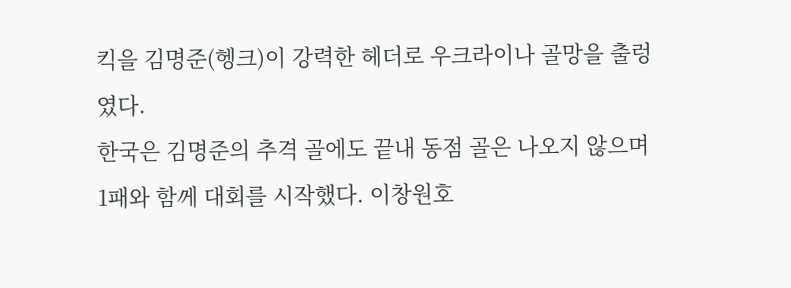킥을 김명준(헹크)이 강력한 헤더로 우크라이나 골망을 출렁였다.
한국은 김명준의 추격 골에도 끝내 동점 골은 나오지 않으며 1패와 함께 대회를 시작했다. 이창원호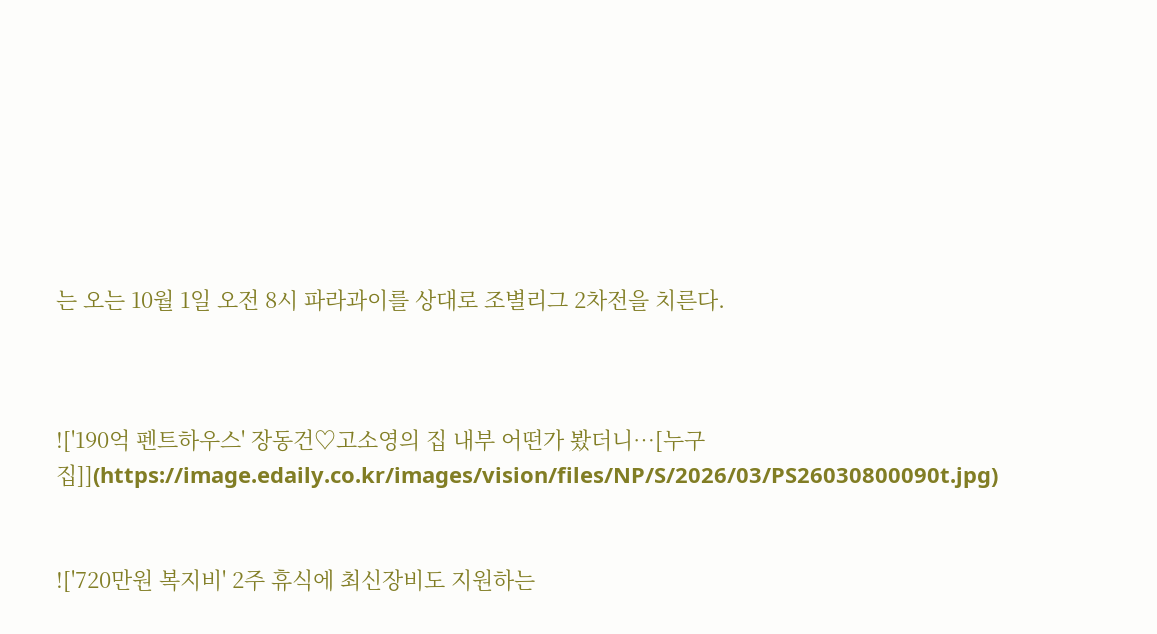는 오는 10월 1일 오전 8시 파라과이를 상대로 조별리그 2차전을 치른다.



!['190억 펜트하우스' 장동건♡고소영의 집 내부 어떤가 봤더니…[누구집]](https://image.edaily.co.kr/images/vision/files/NP/S/2026/03/PS26030800090t.jpg)


!['720만원 복지비' 2주 휴식에 최신장비도 지원하는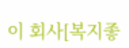이 회사[복지좋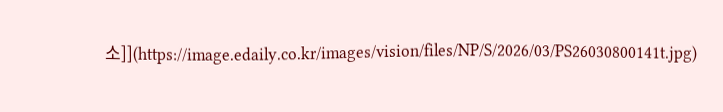소]](https://image.edaily.co.kr/images/vision/files/NP/S/2026/03/PS26030800141t.jpg)